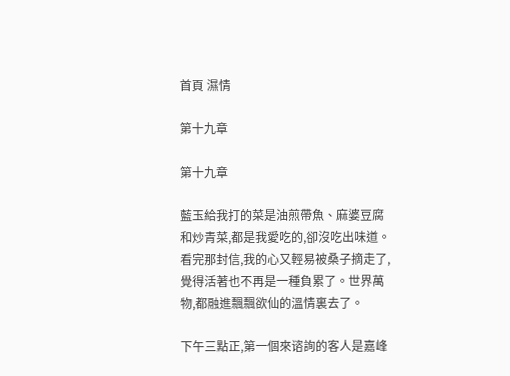首頁 濕情

第十九章

第十九章

藍玉給我打的菜是油煎帶魚、麻婆豆腐和炒青菜,都是我愛吃的,卻沒吃出味道。看完那封信,我的心又輕易被桑子摘走了,覺得活著也不再是一種負累了。世界萬物,都融進飄飄欲仙的溫情裏去了。

下午三點正,第一個來谘詢的客人是嘉峰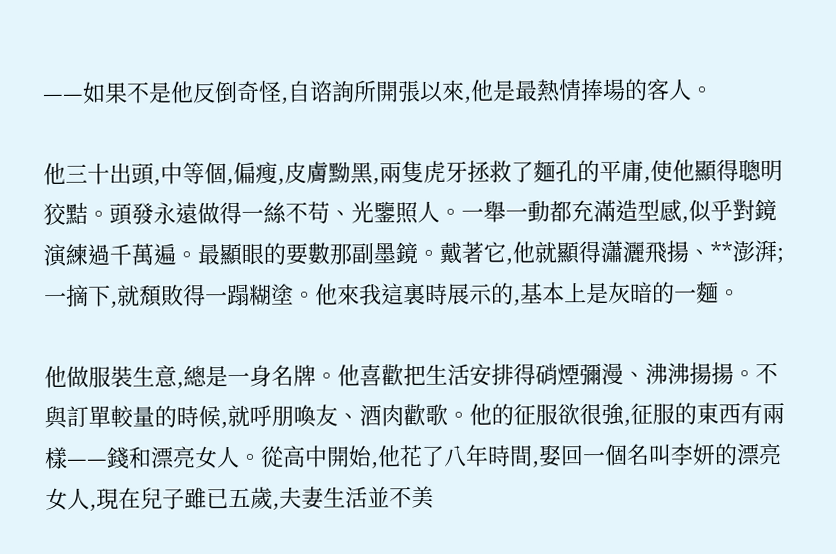——如果不是他反倒奇怪,自谘詢所開張以來,他是最熱情捧場的客人。

他三十出頭,中等個,偏瘦,皮膚黝黑,兩隻虎牙拯救了麵孔的平庸,使他顯得聰明狡黠。頭發永遠做得一絲不苟、光鑒照人。一舉一動都充滿造型感,似乎對鏡演練過千萬遍。最顯眼的要數那副墨鏡。戴著它,他就顯得瀟灑飛揚、**澎湃;一摘下,就頹敗得一蹋糊塗。他來我這裏時展示的,基本上是灰暗的一麵。

他做服裝生意,總是一身名牌。他喜歡把生活安排得硝煙彌漫、沸沸揚揚。不與訂單較量的時候,就呼朋喚友、酒肉歡歌。他的征服欲很強,征服的東西有兩樣——錢和漂亮女人。從高中開始,他花了八年時間,娶回一個名叫李妍的漂亮女人,現在兒子雖已五歲,夫妻生活並不美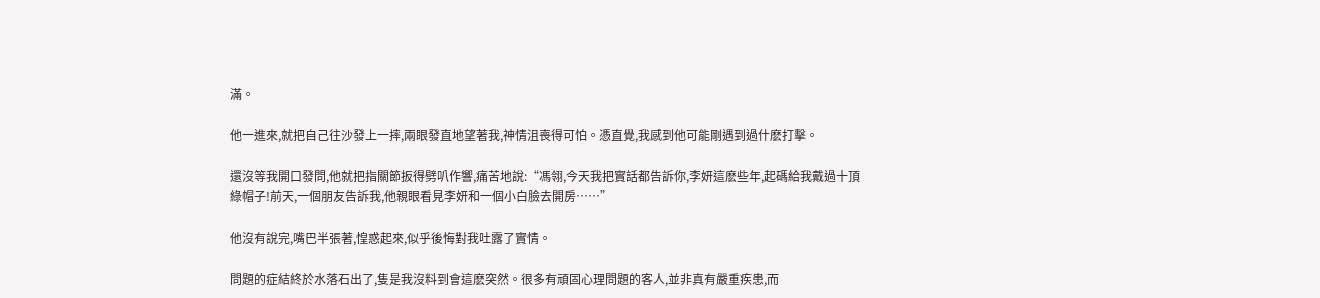滿。

他一進來,就把自己往沙發上一摔,兩眼發直地望著我,神情沮喪得可怕。憑直覺,我感到他可能剛遇到過什麽打擊。

還沒等我開口發問,他就把指關節扳得劈叭作響,痛苦地說:“馮翎,今天我把實話都告訴你,李妍這麽些年,起碼給我戴過十頂綠帽子!前天,一個朋友告訴我,他親眼看見李妍和一個小白臉去開房……”

他沒有說完,嘴巴半張著,惶惑起來,似乎後悔對我吐露了實情。

問題的症結終於水落石出了,隻是我沒料到會這麽突然。很多有頑固心理問題的客人,並非真有嚴重疾患,而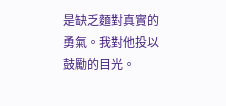是缺乏麵對真實的勇氣。我對他投以鼓勵的目光。